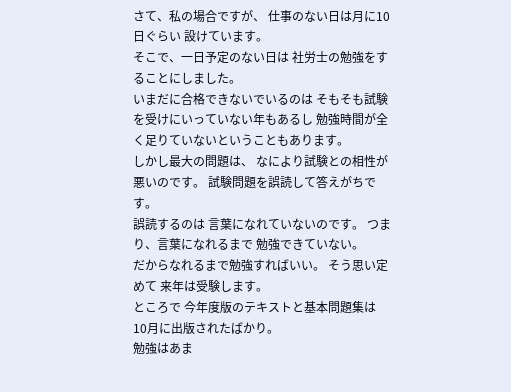さて、私の場合ですが、 仕事のない日は月に10日ぐらい 設けています。
そこで、一日予定のない日は 社労士の勉強をすることにしました。
いまだに合格できないでいるのは そもそも試験を受けにいっていない年もあるし 勉強時間が全く足りていないということもあります。
しかし最大の問題は、 なにより試験との相性が悪いのです。 試験問題を誤読して答えがちです。
誤読するのは 言葉になれていないのです。 つまり、言葉になれるまで 勉強できていない。
だからなれるまで勉強すればいい。 そう思い定めて 来年は受験します。
ところで 今年度版のテキストと基本問題集は 10月に出版されたばかり。
勉強はあま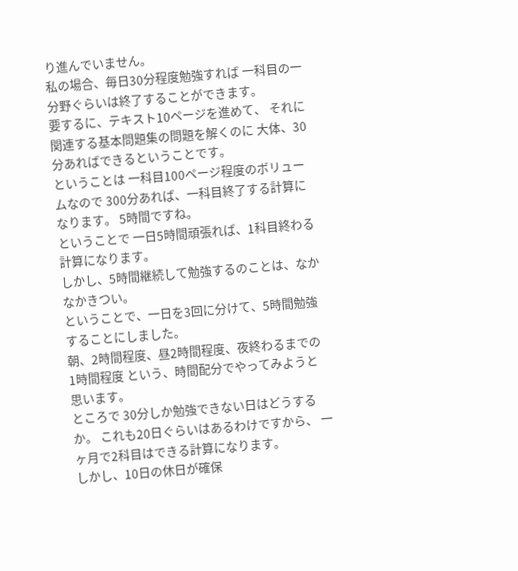り進んでいません。
私の場合、毎日30分程度勉強すれば 一科目の一分野ぐらいは終了することができます。
要するに、テキスト10ページを進めて、 それに関連する基本問題集の問題を解くのに 大体、30分あればできるということです。
ということは 一科目100ページ程度のボリュームなので 300分あれば、一科目終了する計算になります。 5時間ですね。
ということで 一日5時間頑張れば、1科目終わる計算になります。
しかし、5時間継続して勉強するのことは、なかなかきつい。
ということで、一日を3回に分けて、5時間勉強することにしました。
朝、2時間程度、昼2時間程度、夜終わるまでの1時間程度 という、時間配分でやってみようと思います。
ところで 30分しか勉強できない日はどうするか。 これも20日ぐらいはあるわけですから、 一ヶ月で2科目はできる計算になります。
しかし、10日の休日が確保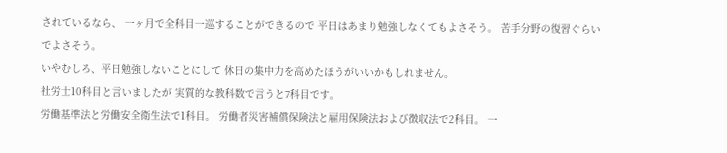されているなら、 一ヶ月で全科目一巡することができるので 平日はあまり勉強しなくてもよさそう。 苦手分野の復習ぐらいでよさそう。
いやむしろ、平日勉強しないことにして 休日の集中力を高めたほうがいいかもしれません。
社労士10科目と言いましたが 実質的な教科数で言うと7科目です。
労働基準法と労働安全衛生法で1科目。 労働者災害補償保険法と雇用保険法および徴収法で2科目。 一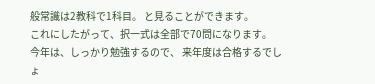般常識は2教科で1科目。 と見ることができます。
これにしたがって、択一式は全部で70問になります。
今年は、しっかり勉強するので、 来年度は合格するでしょ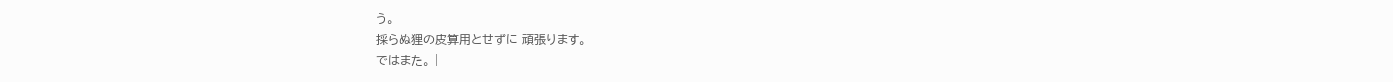う。
採らぬ狸の皮算用とせずに 頑張ります。
ではまた。 |